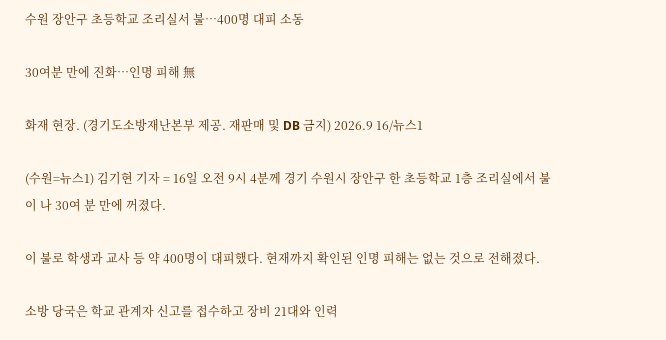수원 장안구 초등학교 조리실서 불…400명 대피 소동

30여분 만에 진화…인명 피해 無

화재 현장. (경기도소방재난본부 제공. 재판매 및 DB 금지) 2026.9 16/뉴스1

(수원=뉴스1) 김기현 기자 = 16일 오전 9시 4분께 경기 수원시 장안구 한 초등학교 1층 조리실에서 불이 나 30여 분 만에 꺼졌다.

이 불로 학생과 교사 등 약 400명이 대피했다. 현재까지 확인된 인명 피해는 없는 것으로 전해졌다.

소방 당국은 학교 관계자 신고를 접수하고 장비 21대와 인력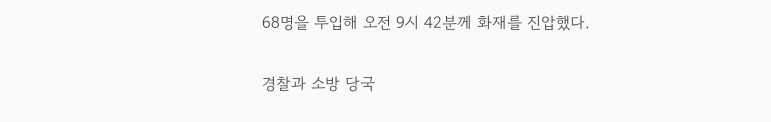68명을 투입해 오전 9시 42분께 화재를 진압했다.

경찰과 소방 당국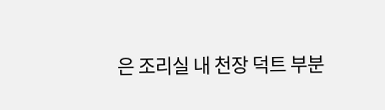은 조리실 내 천장 덕트 부분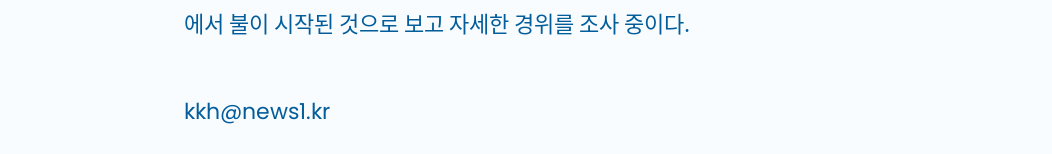에서 불이 시작된 것으로 보고 자세한 경위를 조사 중이다.

kkh@news1.kr